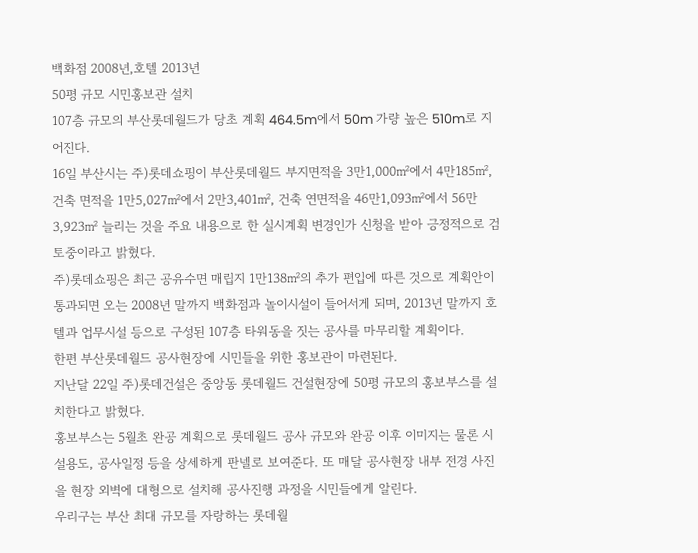백화점 2008년,호텔 2013년
50평 규모 시민홍보관 설치
107층 규모의 부산롯데월드가 당초 계획 464.5m에서 50m 가량 높은 510m로 지어진다.
16일 부산시는 주)롯데쇼핑이 부산롯데월드 부지면적을 3만1,000㎡에서 4만185㎡, 건축 면적을 1만5,027㎡에서 2만3,401㎡, 건축 연면적을 46만1,093㎡에서 56만3,923㎡ 늘리는 것을 주요 내용으로 한 실시계획 변경인가 신청을 받아 긍정적으로 검토중이라고 밝혔다.
주)롯데쇼핑은 최근 공유수면 매립지 1만138㎡의 추가 편입에 따른 것으로 계획안이 통과되면 오는 2008년 말까지 백화점과 놀이시설이 들어서게 되며, 2013년 말까지 호텔과 업무시설 등으로 구성된 107층 타워동을 짓는 공사를 마무리할 계획이다.
한편 부산롯데월드 공사현장에 시민들을 위한 홍보관이 마련된다.
지난달 22일 주)롯데건설은 중앙동 롯데월드 건설현장에 50평 규모의 홍보부스를 설치한다고 밝혔다.
홍보부스는 5월초 완공 계획으로 롯데월드 공사 규모와 완공 이후 이미지는 물론 시설용도, 공사일정 등을 상세하게 판넬로 보여준다. 또 매달 공사현장 내부 전경 사진을 현장 외벽에 대형으로 설치해 공사진행 과정을 시민들에게 알린다.
우리구는 부산 최대 규모를 자랑하는 롯데월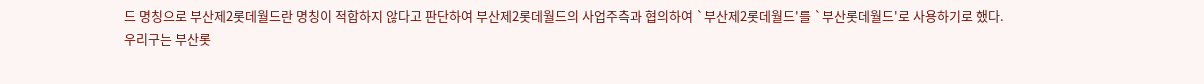드 명칭으로 부산제2롯데월드란 명칭이 적합하지 않다고 판단하여 부산제2롯데월드의 사업주측과 협의하여 `부산제2롯데월드'를 `부산롯데월드'로 사용하기로 했다.
우리구는 부산롯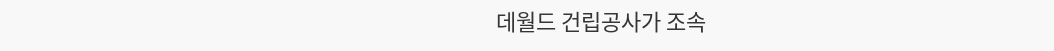데월드 건립공사가 조속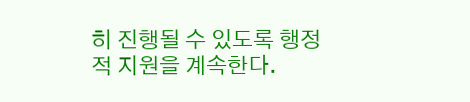히 진행될 수 있도록 행정적 지원을 계속한다.